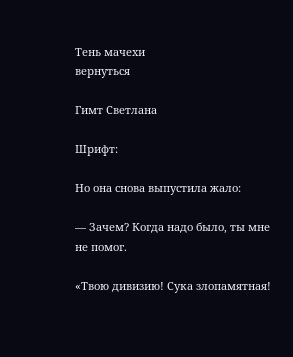Тень мачехи
вернуться

Гимт Светлана

Шрифт:

Но она снова выпустила жало:

— Зачем? Когда надо было, ты мне не помог.

«Твою дивизию! Сука злопамятная!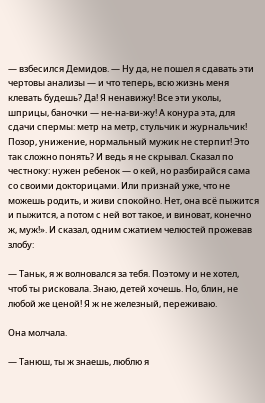— взбесился Демидов. — Ну да, не пошел я сдавать эти чертовы анализы — и что теперь, всю жизнь меня клевать будешь? Да! Я ненавижу! Все эти уколы, шприцы, баночки — не-на-ви-жу! А конура эта, для сдачи спермы: метр на метр, стульчик и журнальчик! Позор, унижение, нормальный мужик не стерпит! Это так сложно понять? И ведь я не скрывал. Сказал по честноку: нужен ребенок — о кей, но разбирайся сама со своими докторицами. Или признай уже, что не можешь родить, и живи спокойно. Нет, она всё пыжится и пыжится, а потом с ней вот такое, и виноват, конечно ж, муж!». И сказал, одним сжатием челюстей прожевав злобу:

— Таньк, я ж волновался за тебя. Поэтому и не хотел, чтоб ты рисковала. Знаю, детей хочешь. Но, блин, не любой же ценой! Я ж не железный, переживаю.

Она молчала.

— Танюш, ты ж знаешь, люблю я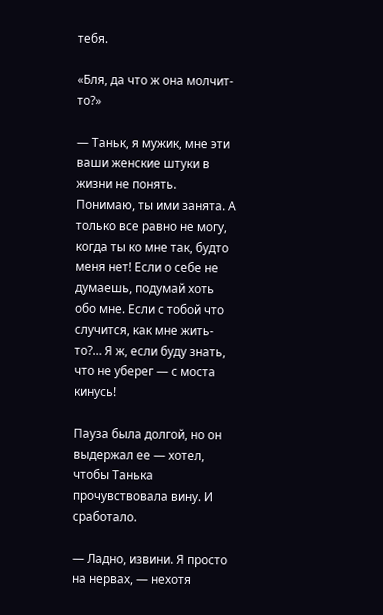тебя.

«Бля, да что ж она молчит-то?»

— Таньк, я мужик, мне эти ваши женские штуки в жизни не понять. Понимаю, ты ими занята. А только все равно не могу, когда ты ко мне так, будто меня нет! Если о себе не думаешь, подумай хоть обо мне. Если с тобой что случится, как мне жить-то?… Я ж, если буду знать, что не уберег — с моста кинусь!

Пауза была долгой, но он выдержал ее — хотел, чтобы Танька прочувствовала вину. И сработало.

— Ладно, извини. Я просто на нервах, — нехотя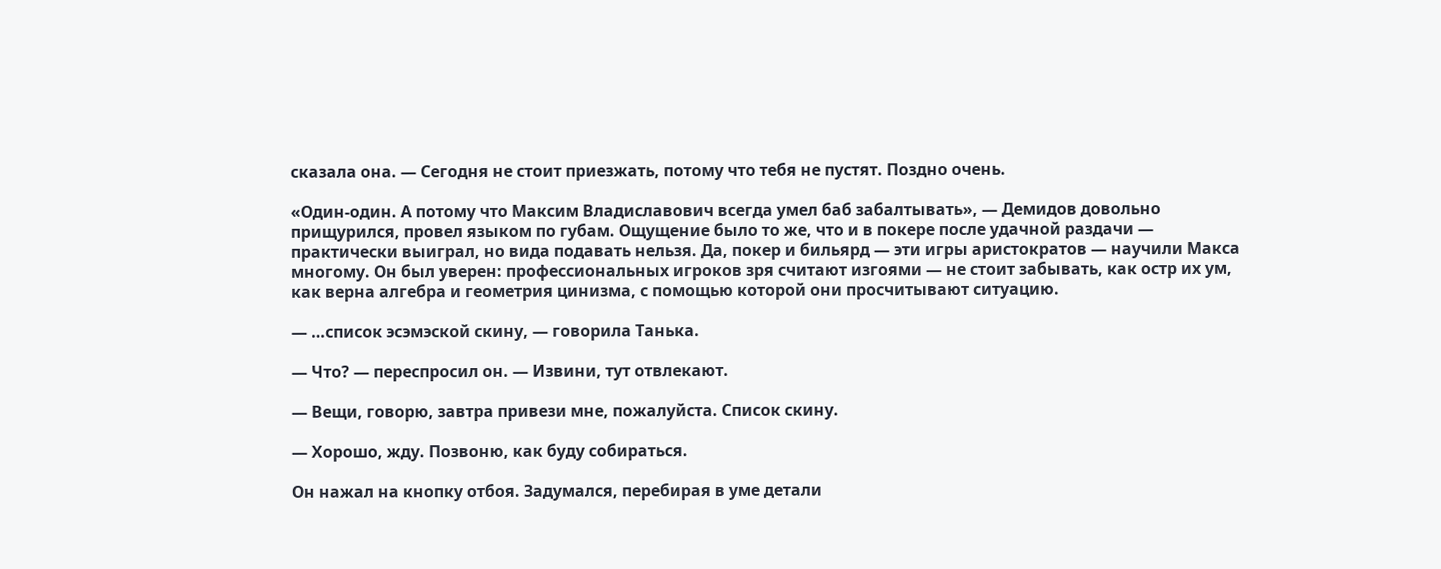сказала она. — Сегодня не стоит приезжать, потому что тебя не пустят. Поздно очень.

«Один-один. А потому что Максим Владиславович всегда умел баб забалтывать», — Демидов довольно прищурился, провел языком по губам. Ощущение было то же, что и в покере после удачной раздачи — практически выиграл, но вида подавать нельзя. Да, покер и бильярд — эти игры аристократов — научили Макса многому. Он был уверен: профессиональных игроков зря считают изгоями — не стоит забывать, как остр их ум, как верна алгебра и геометрия цинизма, с помощью которой они просчитывают ситуацию.

— …список эсэмэской скину, — говорила Танька.

— Что? — переспросил он. — Извини, тут отвлекают.

— Вещи, говорю, завтра привези мне, пожалуйста. Список скину.

— Хорошо, жду. Позвоню, как буду собираться.

Он нажал на кнопку отбоя. Задумался, перебирая в уме детали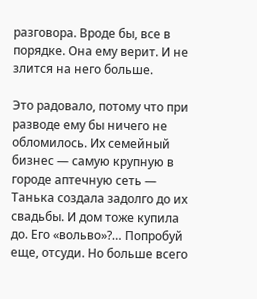разговора. Вроде бы, все в порядке. Она ему верит. И не злится на него больше.

Это радовало, потому что при разводе ему бы ничего не обломилось. Их семейный бизнес — самую крупную в городе аптечную сеть — Танька создала задолго до их свадьбы. И дом тоже купила до. Его «вольво»?… Попробуй еще, отсуди. Но больше всего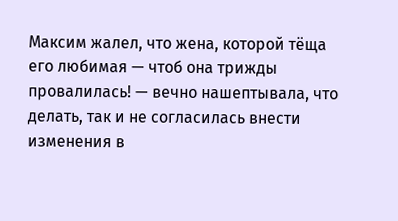Максим жалел, что жена, которой тёща его любимая — чтоб она трижды провалилась! — вечно нашептывала, что делать, так и не согласилась внести изменения в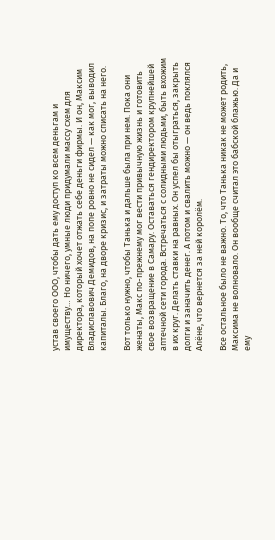устав своего ООО, чтобы дать ему доступ ко всем деньгам и имуществу… Но ничего, умные люди придумали массу схем для директора, который хочет отжать себе деньги фирмы. И он, Максим Владиславович Демидов, на попе ровно не сидел — как мог, выводил капиталы. Благо, на дворе кризис, и затраты можно списать на него.

Вот только нужно, чтобы Танька и дальше была при нем. Пока они женаты, Макс по-прежнему мог вести привычную жизнь и готовить свое возвращение в Самару. Оставаться гендиректором крупнейшей аптечной сети города. Встречаться с солидными людьми, быть вхожим в их круг. Делать ставки на равных. Он успел бы отыграться, закрыть долги и заначить денег. А потом и свалить можно — он ведь поклялся Алёне, что вернется за ней королём.

Все остальное было не важно. То, что Танька никак не может родить, Максима не волновало. Он вообще считал это бабской блажью. Да и ему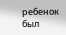ребенок был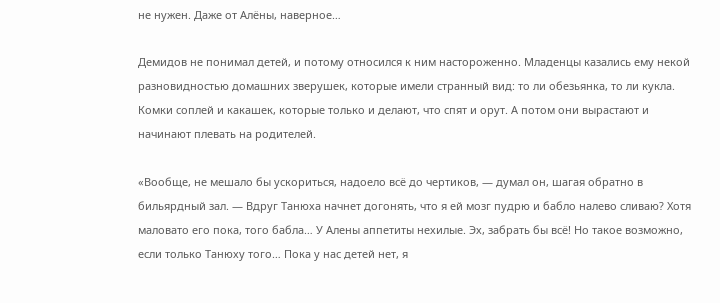не нужен. Даже от Алёны, наверное…

Демидов не понимал детей, и потому относился к ним настороженно. Младенцы казались ему некой разновидностью домашних зверушек, которые имели странный вид: то ли обезьянка, то ли кукла. Комки соплей и какашек, которые только и делают, что спят и орут. А потом они вырастают и начинают плевать на родителей.

«Вообще, не мешало бы ускориться, надоело всё до чертиков, — думал он, шагая обратно в бильярдный зал. — Вдруг Танюха начнет догонять, что я ей мозг пудрю и бабло налево сливаю? Хотя маловато его пока, того бабла… У Алены аппетиты нехилые. Эх, забрать бы всё! Но такое возможно, если только Танюху того… Пока у нас детей нет, я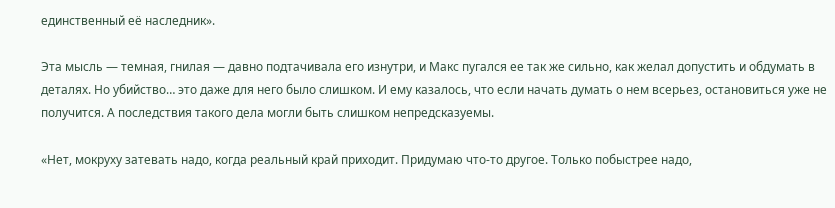единственный её наследник».

Эта мысль — темная, гнилая — давно подтачивала его изнутри, и Макс пугался ее так же сильно, как желал допустить и обдумать в деталях. Но убийство… это даже для него было слишком. И ему казалось, что если начать думать о нем всерьез, остановиться уже не получится. А последствия такого дела могли быть слишком непредсказуемы.

«Нет, мокруху затевать надо, когда реальный край приходит. Придумаю что-то другое. Только побыстрее надо,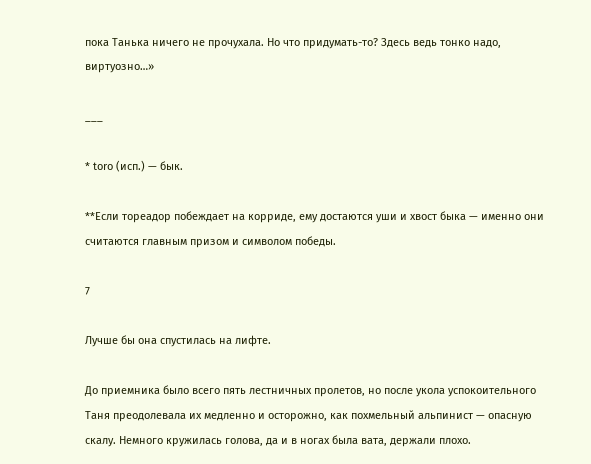пока Танька ничего не прочухала. Но что придумать-то? Здесь ведь тонко надо, виртуозно…»

___

* toro (исп.) — бык.

**Если тореадор побеждает на корриде, ему достаются уши и хвост быка — именно они считаются главным призом и символом победы.

7

Лучше бы она спустилась на лифте.

До приемника было всего пять лестничных пролетов, но после укола успокоительного Таня преодолевала их медленно и осторожно, как похмельный альпинист — опасную скалу. Немного кружилась голова, да и в ногах была вата, держали плохо.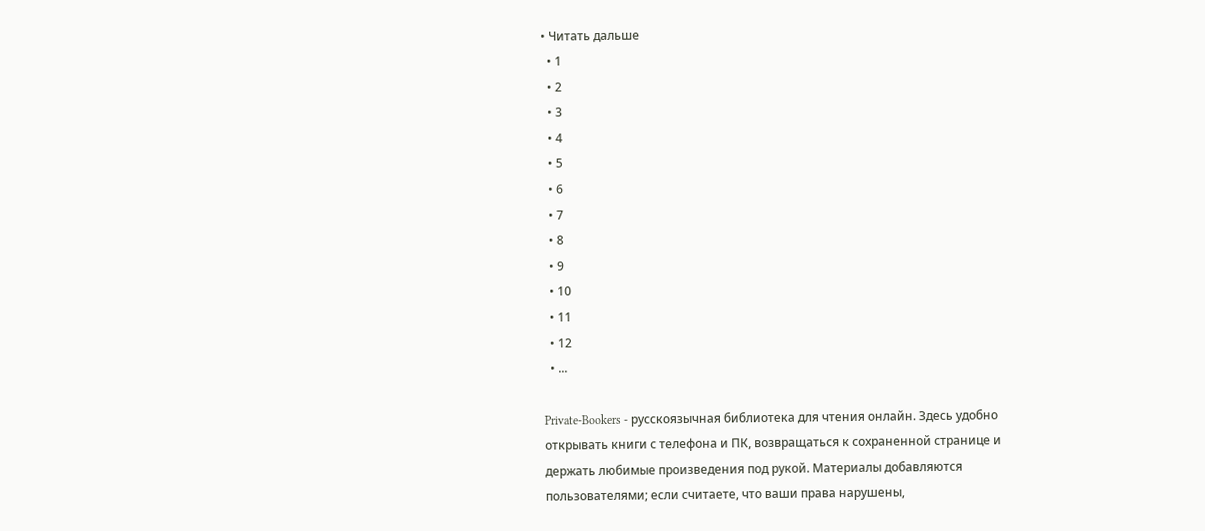• Читать дальше
  • 1
  • 2
  • 3
  • 4
  • 5
  • 6
  • 7
  • 8
  • 9
  • 10
  • 11
  • 12
  • ...

Private-Bookers - русскоязычная библиотека для чтения онлайн. Здесь удобно открывать книги с телефона и ПК, возвращаться к сохраненной странице и держать любимые произведения под рукой. Материалы добавляются пользователями; если считаете, что ваши права нарушены,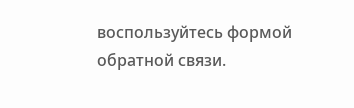воспользуйтесь формой обратной связи.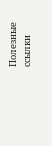Полезные ссылки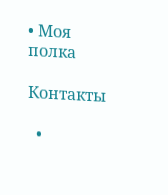• Моя полка

Контакты

  •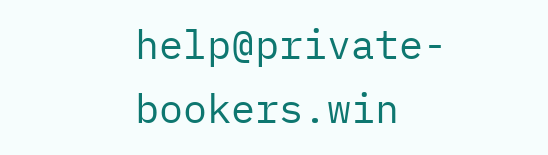help@private-bookers.win